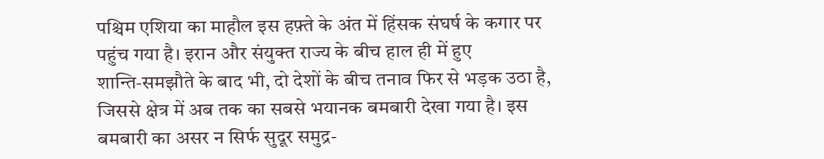पश्चिम एशिया का माहौल इस हफ़्ते के अंत में हिंसक संघर्ष के कगार पर पहुंच गया है। इरान और संयुक्त राज्य के बीच हाल ही में हुए शान्ति‑समझौते के बाद भी, दो देशों के बीच तनाव फिर से भड़क उठा है, जिससे क्षेत्र में अब तक का सबसे भयानक बमबारी देखा गया है। इस बमबारी का असर न सिर्फ सुदूर समुद्र-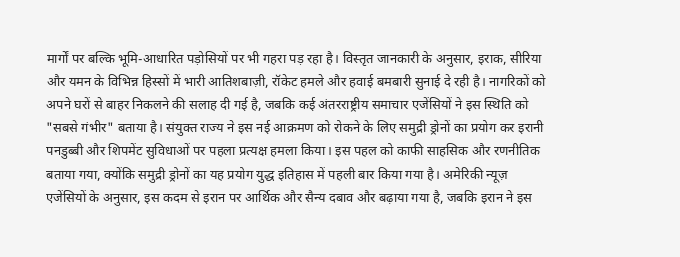मार्गों पर बल्कि भूमि-आधारित पड़ोसियों पर भी गहरा पड़ रहा है। विस्तृत जानकारी के अनुसार, इराक, सीरिया और यमन के विभिन्न हिस्सों में भारी आतिशबाज़ी, रॉकेट हमले और हवाई बमबारी सुनाई दे रही है। नागरिकों को अपने घरों से बाहर निकलने की सलाह दी गई है, जबकि कई अंतरराष्ट्रीय समाचार एजेंसियों ने इस स्थिति को "सबसे गंभीर" बताया है। संयुक्त राज्य ने इस नई आक्रमण को रोकने के लिए समुद्री ड्रोनों का प्रयोग कर इरानी पनडुब्बी और शिपमेंट सुविधाओं पर पहला प्रत्यक्ष हमला किया। इस पहल को काफी साहसिक और रणनीतिक बताया गया, क्योंकि समुद्री ड्रोनों का यह प्रयोग युद्ध इतिहास में पहली बार किया गया है। अमेरिकी न्यूज़ एजेंसियों के अनुसार, इस कदम से इरान पर आर्थिक और सैन्य दबाव और बढ़ाया गया है, जबकि इरान ने इस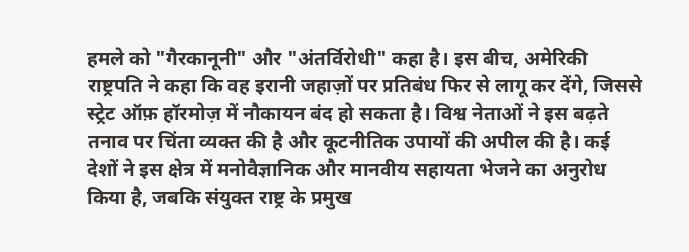हमले को "गैरकानूनी" और "अंतर्विरोधी" कहा है। इस बीच, अमेरिकी राष्ट्रपति ने कहा कि वह इरानी जहाज़ों पर प्रतिबंध फिर से लागू कर देंगे, जिससे स्ट्रेट ऑफ़ हॉरमोज़ में नौकायन बंद हो सकता है। विश्व नेताओं ने इस बढ़ते तनाव पर चिंता व्यक्त की है और कूटनीतिक उपायों की अपील की है। कई देशों ने इस क्षेत्र में मनोवैज्ञानिक और मानवीय सहायता भेजने का अनुरोध किया है, जबकि संयुक्त राष्ट्र के प्रमुख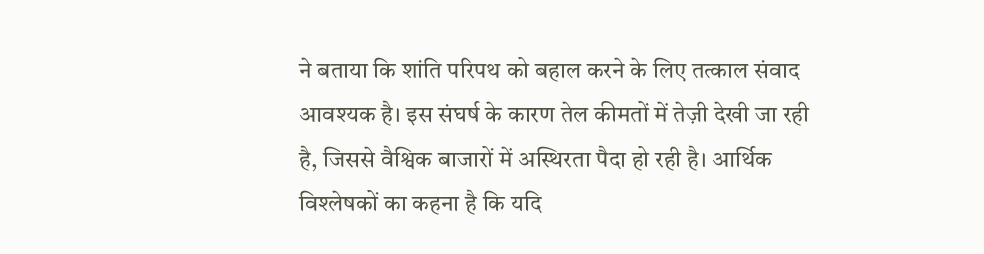ने बताया कि शांति परिपथ को बहाल करने के लिए तत्काल संवाद आवश्यक है। इस संघर्ष के कारण तेल कीमतों में तेज़ी देखी जा रही है, जिससे वैश्विक बाजारों में अस्थिरता पैदा हो रही है। आर्थिक विश्लेषकों का कहना है कि यदि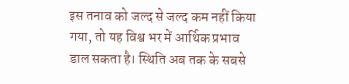इस तनाव को जल्द से जल्द कम नहीं किया गया, तो यह विश्व भर में आर्थिक प्रभाव डाल सकता है। स्थिति अब तक के सबसे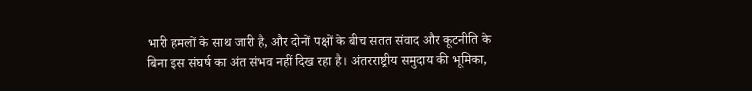भारी हमलों के साथ जारी है, और दोनों पक्षों के बीच सतत संवाद और कूटनीति के बिना इस संघर्ष का अंत संभव नहीं दिख रहा है। अंतरराष्ट्रीय समुदाय की भूमिका,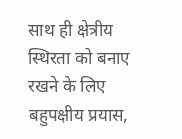साथ ही क्षेत्रीय स्थिरता को बनाए रखने के लिए बहुपक्षीय प्रयास,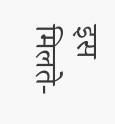इस मिलते-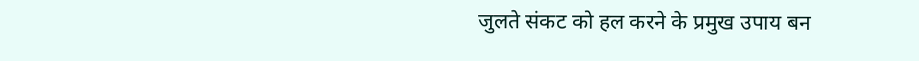जुलते संकट को हल करने के प्रमुख उपाय बन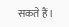सकते हैं।